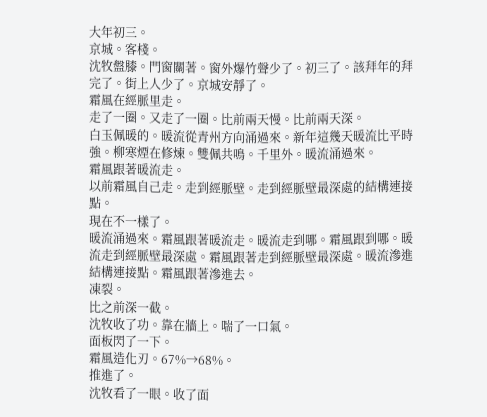大年初三。
京城。客棧。
沈牧盤膝。門窗關著。窗外爆竹聲少了。初三了。該拜年的拜完了。街上人少了。京城安靜了。
霜風在經脈里走。
走了一圈。又走了一圈。比前兩天慢。比前兩天深。
白玉佩暖的。暖流從青州方向涌過來。新年這幾天暖流比平時強。柳寒煙在修煉。雙佩共鳴。千里外。暖流涌過來。
霜風跟著暖流走。
以前霜風自己走。走到經脈壁。走到經脈壁最深處的結構連接點。
現在不一樣了。
暖流涌過來。霜風跟著暖流走。暖流走到哪。霜風跟到哪。暖流走到經脈壁最深處。霜風跟著走到經脈壁最深處。暖流滲進結構連接點。霜風跟著滲進去。
凍裂。
比之前深一截。
沈牧收了功。靠在牆上。喘了一口氣。
面板閃了一下。
霜風造化刃。67%→68%。
推進了。
沈牧看了一眼。收了面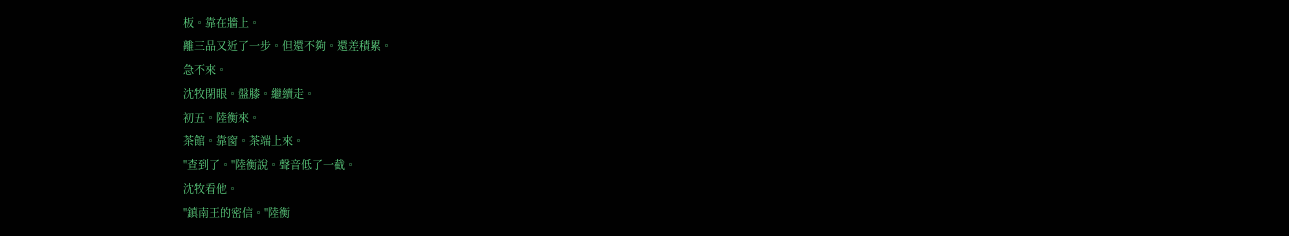板。靠在牆上。
離三品又近了一步。但還不夠。還差積累。
急不來。
沈牧閉眼。盤膝。繼續走。
初五。陸衡來。
茶館。靠窗。茶端上來。
"查到了。"陸衡說。聲音低了一截。
沈牧看他。
"鎮南王的密信。"陸衡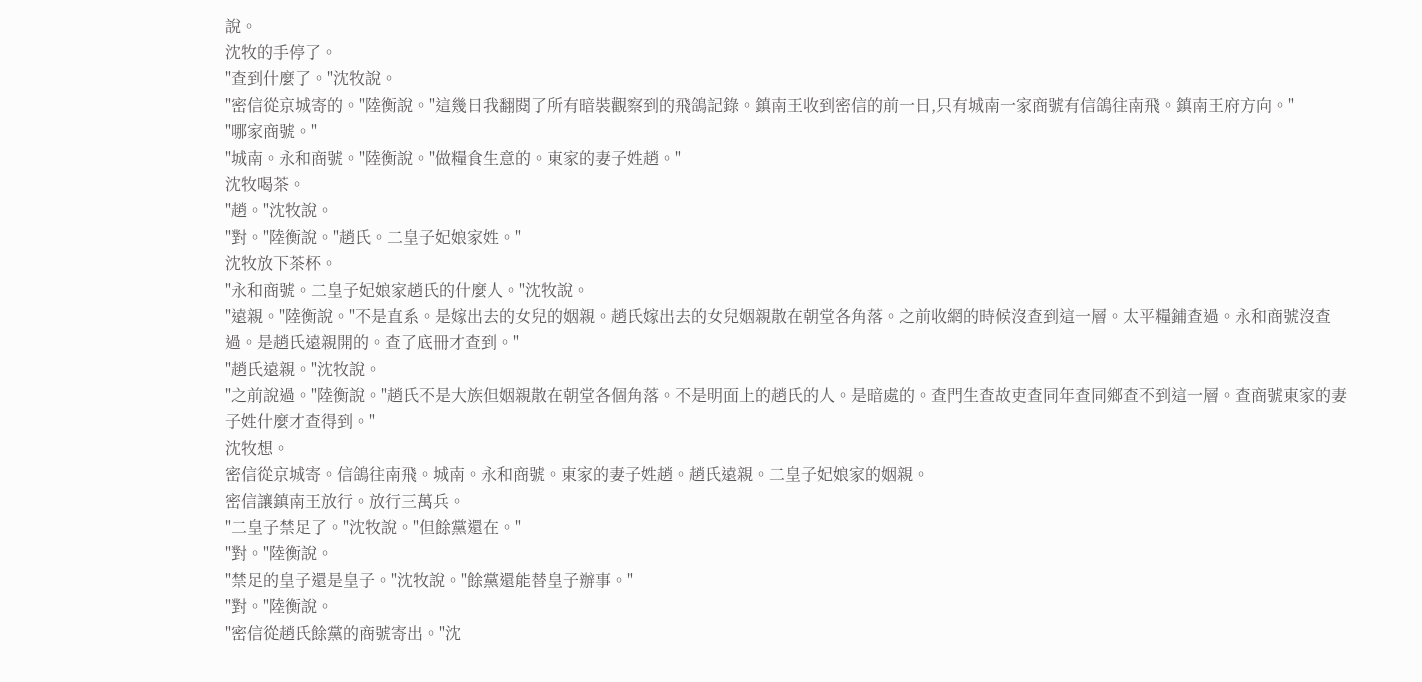說。
沈牧的手停了。
"查到什麼了。"沈牧說。
"密信從京城寄的。"陸衡說。"這幾日我翻閱了所有暗裝觀察到的飛鴿記錄。鎮南王收到密信的前一日,只有城南一家商號有信鴿往南飛。鎮南王府方向。"
"哪家商號。"
"城南。永和商號。"陸衡說。"做糧食生意的。東家的妻子姓趙。"
沈牧喝茶。
"趙。"沈牧說。
"對。"陸衡說。"趙氏。二皇子妃娘家姓。"
沈牧放下茶杯。
"永和商號。二皇子妃娘家趙氏的什麼人。"沈牧說。
"遠親。"陸衡說。"不是直系。是嫁出去的女兒的姻親。趙氏嫁出去的女兒姻親散在朝堂各角落。之前收網的時候沒查到這一層。太平糧鋪查過。永和商號沒查過。是趙氏遠親開的。查了底冊才查到。"
"趙氏遠親。"沈牧說。
"之前說過。"陸衡說。"趙氏不是大族但姻親散在朝堂各個角落。不是明面上的趙氏的人。是暗處的。查門生查故吏查同年查同鄉查不到這一層。查商號東家的妻子姓什麼才查得到。"
沈牧想。
密信從京城寄。信鴿往南飛。城南。永和商號。東家的妻子姓趙。趙氏遠親。二皇子妃娘家的姻親。
密信讓鎮南王放行。放行三萬兵。
"二皇子禁足了。"沈牧說。"但餘黨還在。"
"對。"陸衡說。
"禁足的皇子還是皇子。"沈牧說。"餘黨還能替皇子辦事。"
"對。"陸衡說。
"密信從趙氏餘黨的商號寄出。"沈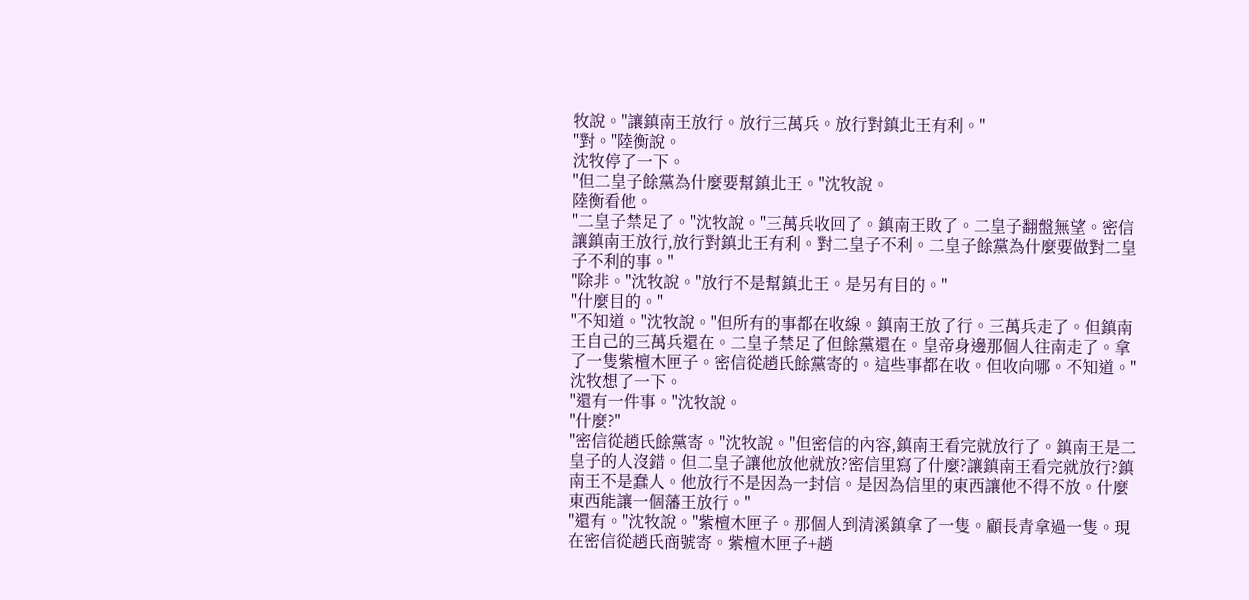牧說。"讓鎮南王放行。放行三萬兵。放行對鎮北王有利。"
"對。"陸衡說。
沈牧停了一下。
"但二皇子餘黨為什麼要幫鎮北王。"沈牧說。
陸衡看他。
"二皇子禁足了。"沈牧說。"三萬兵收回了。鎮南王敗了。二皇子翻盤無望。密信讓鎮南王放行,放行對鎮北王有利。對二皇子不利。二皇子餘黨為什麼要做對二皇子不利的事。"
"除非。"沈牧說。"放行不是幫鎮北王。是另有目的。"
"什麼目的。"
"不知道。"沈牧說。"但所有的事都在收線。鎮南王放了行。三萬兵走了。但鎮南王自己的三萬兵還在。二皇子禁足了但餘黨還在。皇帝身邊那個人往南走了。拿了一隻紫檀木匣子。密信從趙氏餘黨寄的。這些事都在收。但收向哪。不知道。"
沈牧想了一下。
"還有一件事。"沈牧說。
"什麼?"
"密信從趙氏餘黨寄。"沈牧說。"但密信的內容,鎮南王看完就放行了。鎮南王是二皇子的人沒錯。但二皇子讓他放他就放?密信里寫了什麼?讓鎮南王看完就放行?鎮南王不是蠢人。他放行不是因為一封信。是因為信里的東西讓他不得不放。什麼東西能讓一個藩王放行。"
"還有。"沈牧說。"紫檀木匣子。那個人到清溪鎮拿了一隻。顧長青拿過一隻。現在密信從趙氏商號寄。紫檀木匣子+趙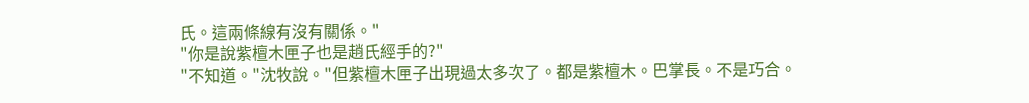氏。這兩條線有沒有關係。"
"你是說紫檀木匣子也是趙氏經手的?"
"不知道。"沈牧說。"但紫檀木匣子出現過太多次了。都是紫檀木。巴掌長。不是巧合。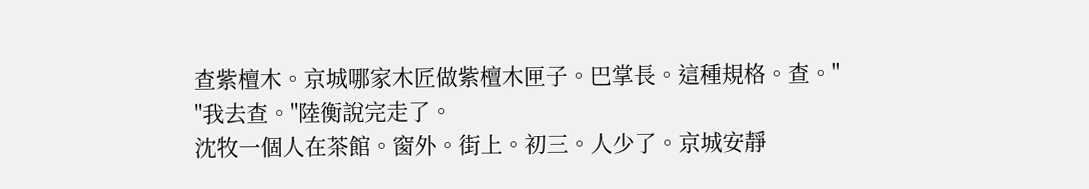查紫檀木。京城哪家木匠做紫檀木匣子。巴掌長。這種規格。查。"
"我去查。"陸衡說完走了。
沈牧一個人在茶館。窗外。街上。初三。人少了。京城安靜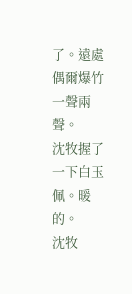了。遠處偶爾爆竹一聲兩聲。
沈牧握了一下白玉佩。暖的。
沈牧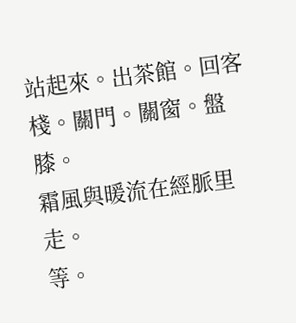站起來。出茶館。回客棧。關門。關窗。盤膝。
霜風與暖流在經脈里走。
等。